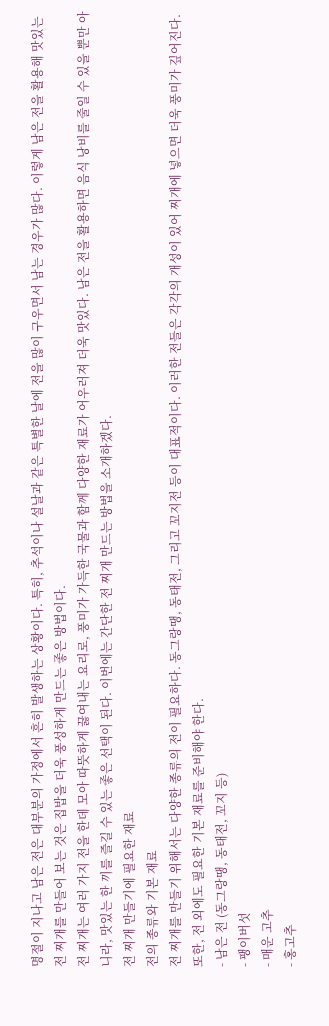명절이 지나고 남은 전은 대부분의 가정에서 흔히 발생하는 상황이다. 특히, 추석이나 설날과 같은 특별한 날에 전을 많이 구우면서 남는 경우가 많다. 이렇게 남은 전을 활용해 맛있는 전 찌개를 만들어 보는 것은 집밥을 더욱 풍성하게 만드는 좋은 방법이다.
전 찌개는 여러 가지 전을 한데 모아 따뜻하게 끓여내는 요리로, 풍미가 가득한 국물과 함께 다양한 재료가 어우러져 더욱 맛있다. 남은 전을 활용하면 음식 낭비를 줄일 수 있을 뿐만 아니라, 맛있는 한 끼를 즐길 수 있는 좋은 선택이 된다. 이번에는 간단한 전 찌개 만드는 방법을 소개하겠다.
전 찌개 만들기에 필요한 재료
전의 종류와 기본 재료
전 찌개를 만들기 위해서는 다양한 종류의 전이 필요하다. 동그랑땡, 동태전, 그리고 꼬지전 등이 대표적이다. 이러한 전들은 각각의 개성이 있어 찌개에 넣으면 더욱 풍미가 깊어진다. 또한, 전 외에도 필요한 기본 재료를 준비해야 한다.
- 남은 전 (동그랑땡, 동태전, 꼬지 등)
- 팽이버섯
- 매운 고추
- 홍고추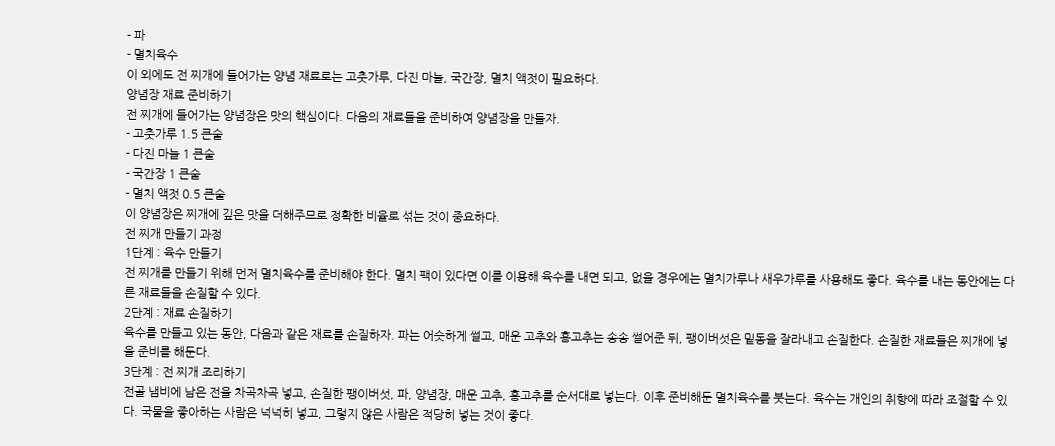- 파
- 멸치육수
이 외에도 전 찌개에 들어가는 양념 재료로는 고춧가루, 다진 마늘, 국간장, 멸치 액젓이 필요하다.
양념장 재료 준비하기
전 찌개에 들어가는 양념장은 맛의 핵심이다. 다음의 재료들을 준비하여 양념장을 만들자.
- 고춧가루 1.5 큰술
- 다진 마늘 1 큰술
- 국간장 1 큰술
- 멸치 액젓 0.5 큰술
이 양념장은 찌개에 깊은 맛을 더해주므로 정확한 비율로 섞는 것이 중요하다.
전 찌개 만들기 과정
1단계 : 육수 만들기
전 찌개를 만들기 위해 먼저 멸치육수를 준비해야 한다. 멸치 팩이 있다면 이를 이용해 육수를 내면 되고, 없을 경우에는 멸치가루나 새우가루를 사용해도 좋다. 육수를 내는 동안에는 다른 재료들을 손질할 수 있다.
2단계 : 재료 손질하기
육수를 만들고 있는 동안, 다음과 같은 재료를 손질하자. 파는 어슷하게 썰고, 매운 고추와 홍고추는 송송 썰어준 뒤, 팽이버섯은 밑동을 잘라내고 손질한다. 손질한 재료들은 찌개에 넣을 준비를 해둔다.
3단계 : 전 찌개 조리하기
전골 냄비에 남은 전을 차곡차곡 넣고, 손질한 팽이버섯, 파, 양념장, 매운 고추, 홍고추를 순서대로 넣는다. 이후 준비해둔 멸치육수를 붓는다. 육수는 개인의 취향에 따라 조절할 수 있다. 국물을 좋아하는 사람은 넉넉히 넣고, 그렇지 않은 사람은 적당히 넣는 것이 좋다.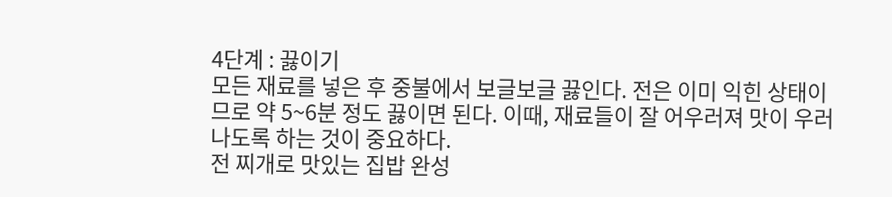4단계 : 끓이기
모든 재료를 넣은 후 중불에서 보글보글 끓인다. 전은 이미 익힌 상태이므로 약 5~6분 정도 끓이면 된다. 이때, 재료들이 잘 어우러져 맛이 우러나도록 하는 것이 중요하다.
전 찌개로 맛있는 집밥 완성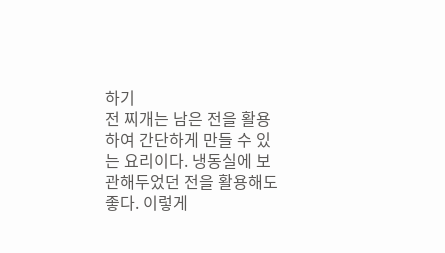하기
전 찌개는 남은 전을 활용하여 간단하게 만들 수 있는 요리이다. 냉동실에 보관해두었던 전을 활용해도 좋다. 이렇게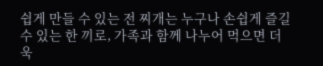쉽게 만들 수 있는 전 찌개는 누구나 손쉽게 즐길 수 있는 한 끼로, 가족과 함께 나누어 먹으면 더욱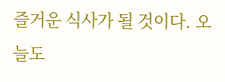즐거운 식사가 될 것이다. 오늘도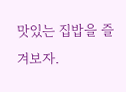맛있는 집밥을 즐겨보자.